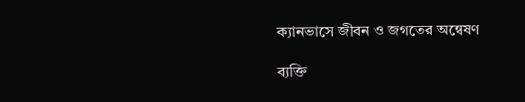ক্যানভাসে জীবন ও জগতের অন্বেষণ

ব্যক্তি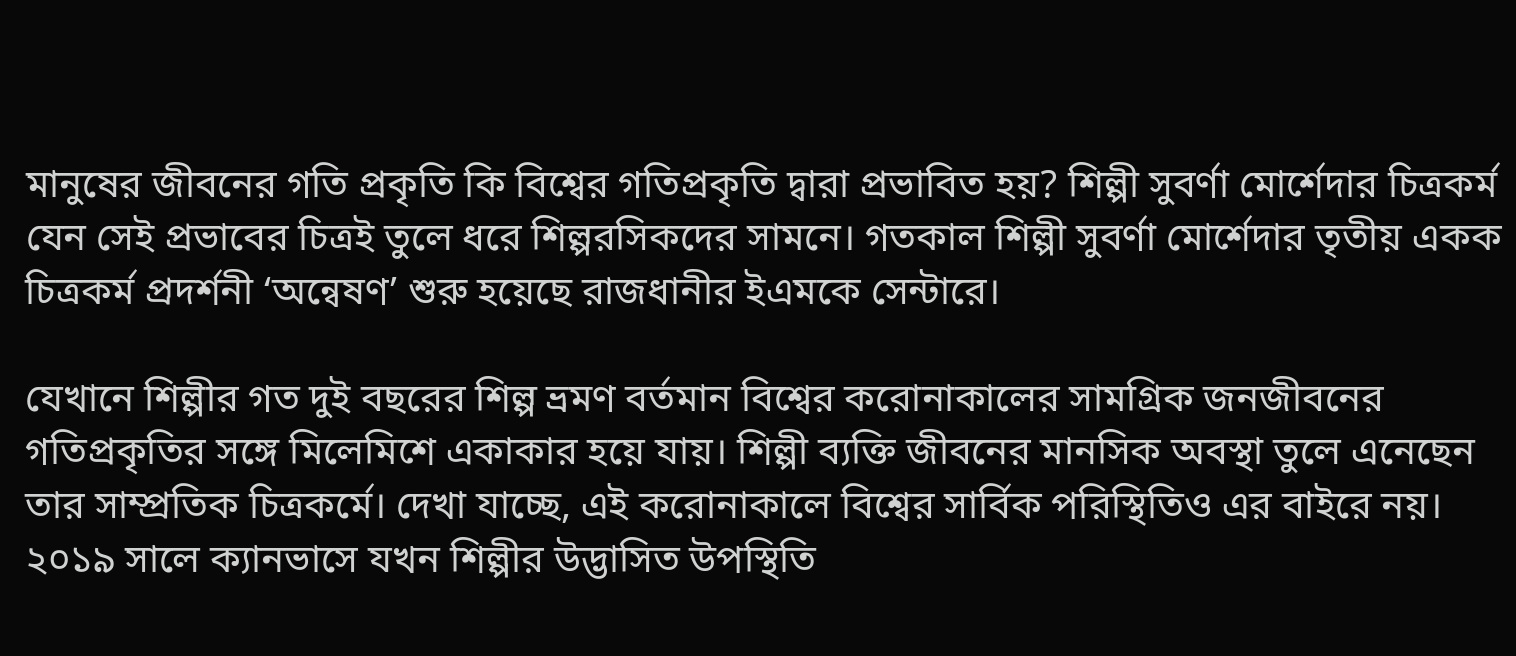মানুষের জীবনের গতি প্রকৃতি কি বিশ্বের গতিপ্রকৃতি দ্বারা প্রভাবিত হয়? শিল্পী সুবর্ণা মোর্শেদার চিত্রকর্ম যেন সেই প্রভাবের চিত্রই তুলে ধরে শিল্পরসিকদের সামনে। গতকাল শিল্পী সুবর্ণা মোর্শেদার তৃতীয় একক চিত্রকর্ম প্রদর্শনী ‘অন্বেষণ’ শুরু হয়েছে রাজধানীর ইএমকে সেন্টারে।

যেখানে শিল্পীর গত দুই বছরের শিল্প ভ্রমণ বর্তমান বিশ্বের করোনাকালের সামগ্রিক জনজীবনের গতিপ্রকৃতির সঙ্গে মিলেমিশে একাকার হয়ে যায়। শিল্পী ব্যক্তি জীবনের মানসিক অবস্থা তুলে এনেছেন তার সাম্প্রতিক চিত্রকর্মে। দেখা যাচ্ছে, এই করোনাকালে বিশ্বের সার্বিক পরিস্থিতিও এর বাইরে নয়। ২০১৯ সালে ক্যানভাসে যখন শিল্পীর উদ্ভাসিত উপস্থিতি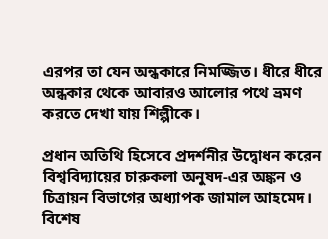এরপর তা যেন অন্ধকারে নিমজ্জিত। ধীরে ধীরে অন্ধকার থেকে আবারও আলোর পথে ভ্রমণ করতে দেখা যায় শিল্পীকে।

প্রধান অতিথি হিসেবে প্রদর্শনীর উদ্বোধন করেন বিশ্ববিদ্যায়ের চারুকলা অনুষদ-এর অঙ্কন ও চিত্রায়ন বিভাগের অধ্যাপক জামাল আহমেদ। বিশেষ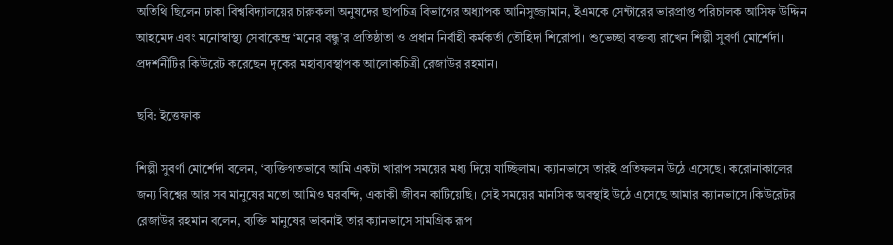অতিথি ছিলেন ঢাকা বিশ্ববিদ্যালয়ের চারুকলা অনুষদের ছাপচিত্র বিভাগের অধ্যাপক আনিসুজ্জামান, ইএমকে সেন্টারের ভারপ্রাপ্ত পরিচালক আসিফ উদ্দিন আহমেদ এবং মনোস্বাস্থ্য সেবাকেন্দ্র ‘মনের বন্ধু’র প্রতিষ্ঠাতা ও প্রধান নির্বাহী কর্মকর্তা তৌহিদা শিরোপা। শুভেচ্ছা বক্তব্য রাখেন শিল্পী সুবর্ণা মোর্শেদা। প্রদর্শনীটির কিউরেট করেছেন দৃকের মহাব্যবস্থাপক আলোকচিত্রী রেজাউর রহমান।

ছবি: ইত্তেফাক

শিল্পী সুবর্ণা মোর্শেদা বলেন, ‘ব্যক্তিগতভাবে আমি একটা খারাপ সময়ের মধ্য দিয়ে যাচ্ছিলাম। ক্যানভাসে তারই প্রতিফলন উঠে এসেছে। করোনাকালের জন্য বিশ্বের আর সব মানুষের মতো আমিও ঘরবন্দি, একাকী জীবন কাটিয়েছি। সেই সময়ের মানসিক অবস্থাই উঠে এসেছে আমার ক্যানভাসে।কিউরেটর রেজাউর রহমান বলেন, ব্যক্তি মানুষের ভাবনাই তার ক্যানভাসে সামগ্রিক রূপ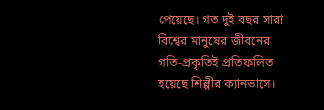পেয়েছে। গত দুই বছর সারা বিশ্বের মানুষের জীবনের গতি-প্রকৃতিই প্রতিফলিত হয়েছে শিল্পীর ক্যানভাসে।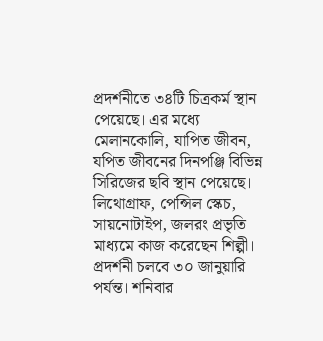প্রদর্শনীতে ৩৪টি চিত্রকর্ম স্থান পেয়েছে। এর মধ্যে মেলানকোলি, যাপিত জীবন, যপিত জীবনের দিনপঞ্জি বিভিন্ন সিরিজের ছবি স্থান পেয়েছে। লিথোগ্রাফ, পেন্সিল স্কেচ, সায়নোটাইপ, জলরং প্রভৃতি মাধ্যমে কাজ করেছেন শিল্পী। প্রদর্শনী চলবে ৩০ জানুয়ারি পর্যন্ত। শনিবার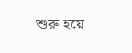শুরু হয়ে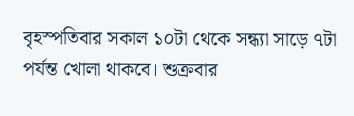বৃহস্পতিবার সকাল ১০টা থেকে সন্ধ্যা সাড়ে ৭টা পর্যন্ত খোলা থাকবে। শুক্রবার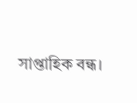সাপ্তাহিক বন্ধ।